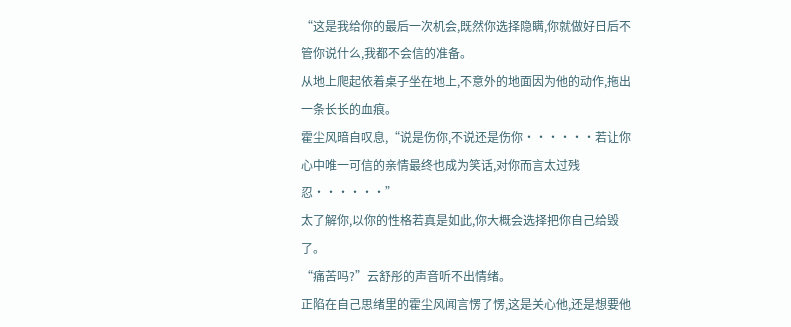“这是我给你的最后一次机会,既然你选择隐瞒,你就做好日后不管你说什么,我都不会信的准备。
从地上爬起依着桌子坐在地上,不意外的地面因为他的动作,拖出一条长长的血痕。
霍尘风暗自叹息,“说是伤你,不说还是伤你······若让你心中唯一可信的亲情最终也成为笑话,对你而言太过残忍······”
太了解你,以你的性格若真是如此,你大概会选择把你自己给毁了。
“痛苦吗?”云舒彤的声音听不出情绪。
正陷在自己思绪里的霍尘风闻言愣了愣,这是关心他,还是想要他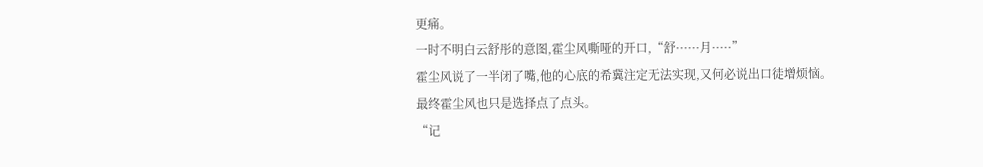更痛。
一时不明白云舒彤的意图,霍尘风嘶哑的开口,“舒······月·····”
霍尘风说了一半闭了嘴,他的心底的希冀注定无法实现,又何必说出口徒增烦恼。
最终霍尘风也只是选择点了点头。
“记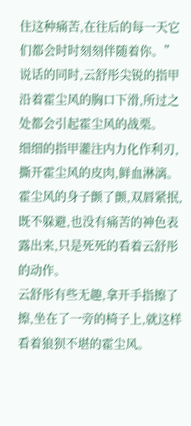住这种痛苦,在往后的每一天它们都会时时刻刻伴随着你。”
说话的同时,云舒彤尖锐的指甲沿着霍尘风的胸口下滑,所过之处都会引起霍尘风的战栗。
细细的指甲灌注内力化作利刃,撕开霍尘风的皮肉,鲜血淋漓。
霍尘风的身子颤了颤,双唇紧抿,既不躲避,也没有痛苦的神色表露出来,只是死死的看着云舒彤的动作。
云舒彤有些无趣,拿开手指擦了擦,坐在了一旁的椅子上,就这样看着狼狈不堪的霍尘风。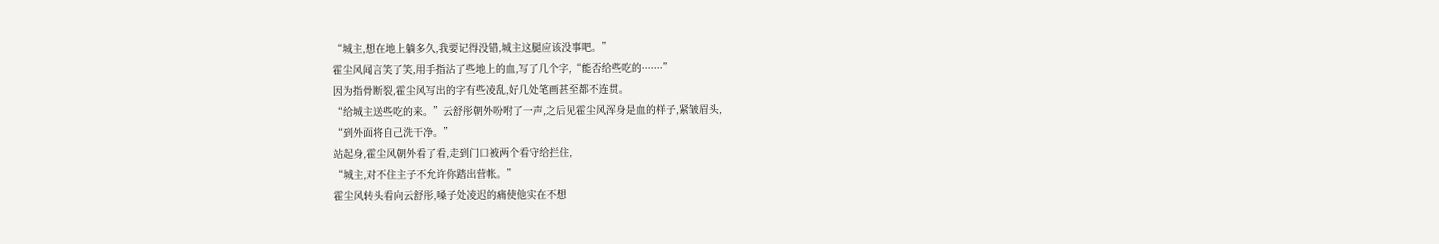“城主,想在地上躺多久,我要记得没错,城主这腿应该没事吧。”
霍尘风闻言笑了笑,用手指沾了些地上的血,写了几个字,“能否给些吃的·······”
因为指骨断裂,霍尘风写出的字有些凌乱,好几处笔画甚至都不连贯。
“给城主送些吃的来。”云舒彤朝外吩咐了一声,之后见霍尘风浑身是血的样子,紧皱眉头,
“到外面将自己洗干净。”
站起身,霍尘风朝外看了看,走到门口被两个看守给拦住,
“城主,对不住主子不允许你踏出营帐。”
霍尘风转头看向云舒彤,嗓子处凌迟的痛使他实在不想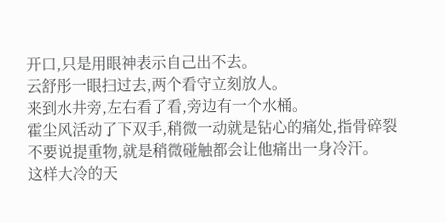开口,只是用眼神表示自己出不去。
云舒彤一眼扫过去,两个看守立刻放人。
来到水井旁,左右看了看,旁边有一个水桶。
霍尘风活动了下双手,稍微一动就是钻心的痛处,指骨碎裂不要说提重物,就是稍微碰触都会让他痛出一身冷汗。
这样大冷的天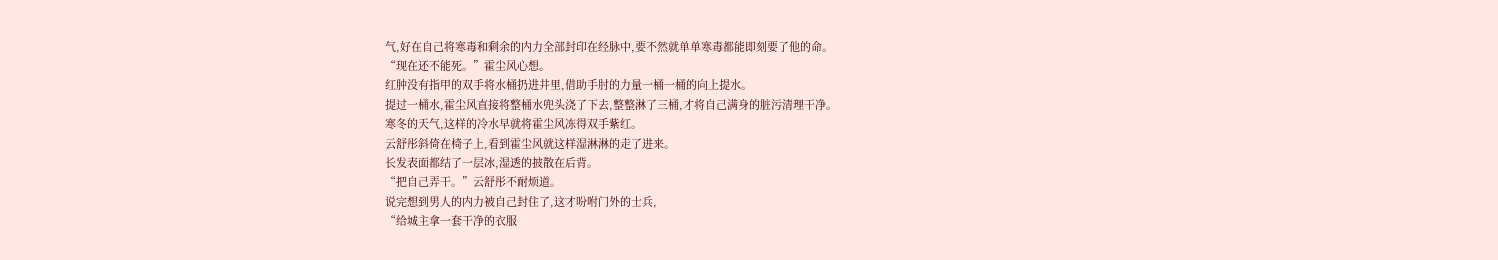气,好在自己将寒毒和剩余的内力全部封印在经脉中,要不然就单单寒毒都能即刻要了他的命。
“现在还不能死。”霍尘风心想。
红肿没有指甲的双手将水桶扔进井里,借助手肘的力量一桶一桶的向上提水。
提过一桶水,霍尘风直接将整桶水兜头浇了下去,整整淋了三桶,才将自己满身的脏污清理干净。
寒冬的天气,这样的冷水早就将霍尘风冻得双手紫红。
云舒彤斜倚在椅子上,看到霍尘风就这样湿淋淋的走了进来。
长发表面都结了一层冰,湿透的披散在后背。
“把自己弄干。”云舒彤不耐烦道。
说完想到男人的内力被自己封住了,这才吩咐门外的士兵,
“给城主拿一套干净的衣服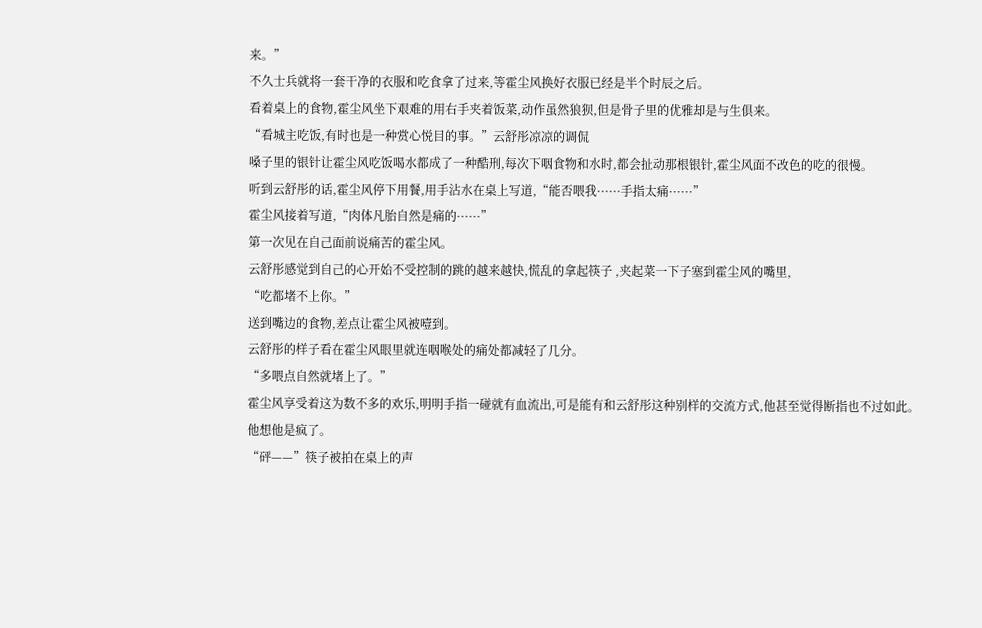来。”
不久士兵就将一套干净的衣服和吃食拿了过来,等霍尘风换好衣服已经是半个时辰之后。
看着桌上的食物,霍尘风坐下艰难的用右手夹着饭菜,动作虽然狼狈,但是骨子里的优雅却是与生俱来。
“看城主吃饭,有时也是一种赏心悦目的事。”云舒彤凉凉的调侃
嗓子里的银针让霍尘风吃饭喝水都成了一种酷刑,每次下咽食物和水时,都会扯动那根银针,霍尘风面不改色的吃的很慢。
听到云舒彤的话,霍尘风停下用餐,用手沾水在桌上写道,“能否喂我······手指太痛······”
霍尘风接着写道,“肉体凡胎自然是痛的······”
第一次见在自己面前说痛苦的霍尘风。
云舒彤感觉到自己的心开始不受控制的跳的越来越快,慌乱的拿起筷子 ,夹起菜一下子塞到霍尘风的嘴里,
“吃都堵不上你。”
送到嘴边的食物,差点让霍尘风被噎到。
云舒彤的样子看在霍尘风眼里就连咽喉处的痛处都减轻了几分。
“多喂点自然就堵上了。”
霍尘风享受着这为数不多的欢乐,明明手指一碰就有血流出,可是能有和云舒彤这种别样的交流方式,他甚至觉得断指也不过如此。
他想他是疯了。
“砰——”筷子被拍在桌上的声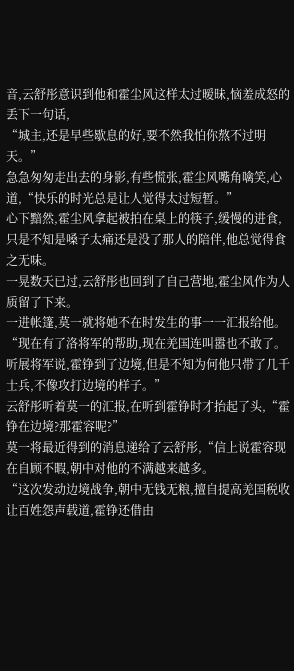音,云舒彤意识到他和霍尘风这样太过暧昧,恼羞成怒的丢下一句话,
“城主,还是早些歇息的好,要不然我怕你熬不过明天。”
急急匆匆走出去的身影,有些慌张,霍尘风嘴角噙笑,心道,“快乐的时光总是让人觉得太过短暂。”
心下黯然,霍尘风拿起被拍在桌上的筷子,缓慢的进食,只是不知是嗓子太痛还是没了那人的陪伴,他总觉得食之无味。
一晃数天已过,云舒彤也回到了自己营地,霍尘风作为人质留了下来。
一进帐篷,莫一就将她不在时发生的事一一汇报给他。
“现在有了洛将军的帮助,现在羌国连叫嚣也不敢了。听展将军说,霍铮到了边境,但是不知为何他只带了几千士兵,不像攻打边境的样子。”
云舒彤听着莫一的汇报,在听到霍铮时才抬起了头,“霍铮在边境?那霍容呢?”
莫一将最近得到的消息递给了云舒彤,“信上说霍容现在自顾不暇,朝中对他的不满越来越多。
“这次发动边境战争,朝中无钱无粮,擅自提高羌国税收让百姓怨声载道,霍铮还借由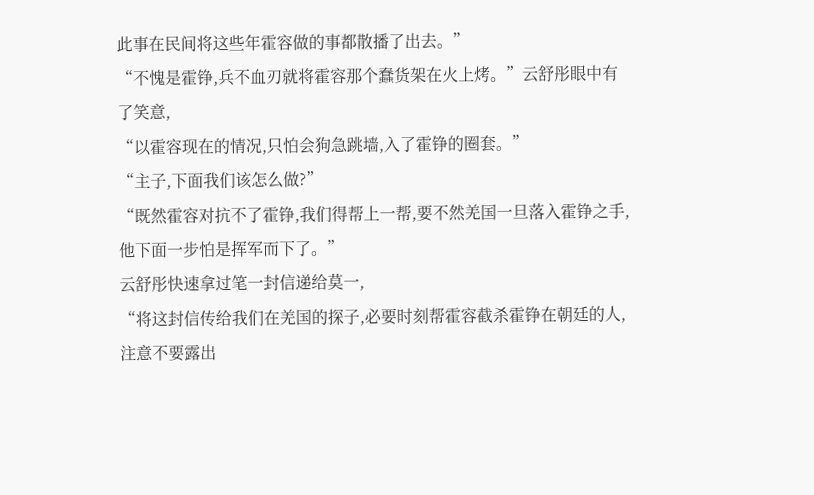此事在民间将这些年霍容做的事都散播了出去。”
“不愧是霍铮,兵不血刃就将霍容那个蠢货架在火上烤。”云舒彤眼中有了笑意,
“以霍容现在的情况,只怕会狗急跳墙,入了霍铮的圈套。”
“主子,下面我们该怎么做?”
“既然霍容对抗不了霍铮,我们得帮上一帮,要不然羌国一旦落入霍铮之手,他下面一步怕是挥军而下了。”
云舒彤快速拿过笔一封信递给莫一,
“将这封信传给我们在羌国的探子,必要时刻帮霍容截杀霍铮在朝廷的人,注意不要露出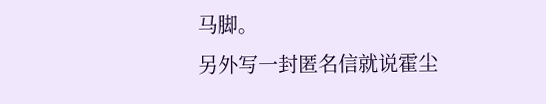马脚。
另外写一封匿名信就说霍尘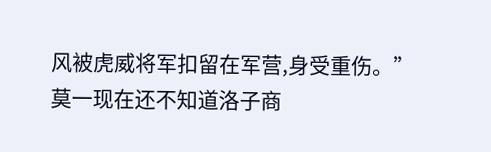风被虎威将军扣留在军营,身受重伤。”
莫一现在还不知道洛子商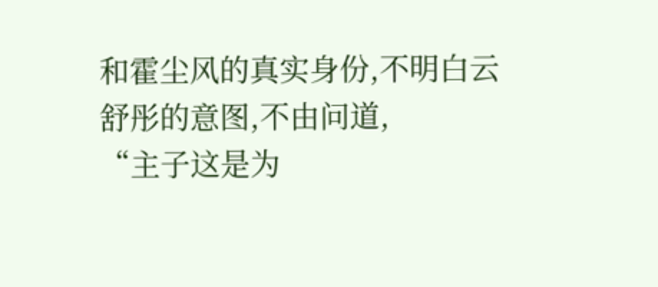和霍尘风的真实身份,不明白云舒彤的意图,不由问道,
“主子这是为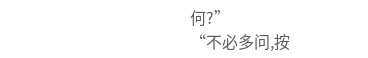何?”
“不必多问,按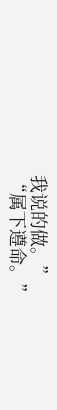我说的做。”
“属下遵命。”